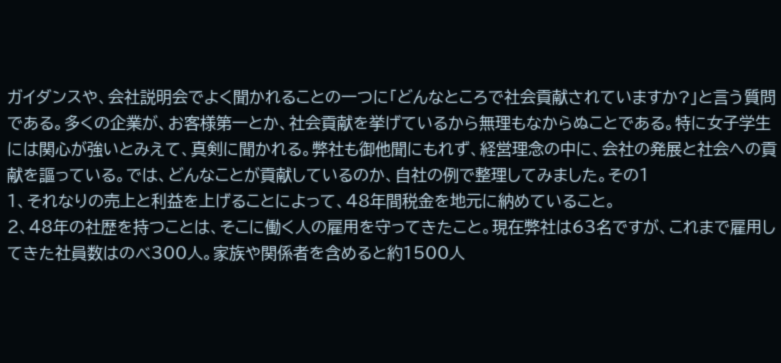ガイダンスや、会社説明会でよく聞かれることの一つに「どんなところで社会貢献されていますか?」と言う質問である。多くの企業が、お客様第一とか、社会貢献を挙げているから無理もなからぬことである。特に女子学生には関心が強いとみえて、真剣に聞かれる。弊社も御他聞にもれず、経営理念の中に、会社の発展と社会への貢献を謳っている。では、どんなことが貢献しているのか、自社の例で整理してみました。その1
1、それなりの売上と利益を上げることによって、48年間税金を地元に納めていること。
2、48年の社歴を持つことは、そこに働く人の雇用を守ってきたこと。現在弊社は63名ですが、これまで雇用してきた社員数はのべ300人。家族や関係者を含めると約1500人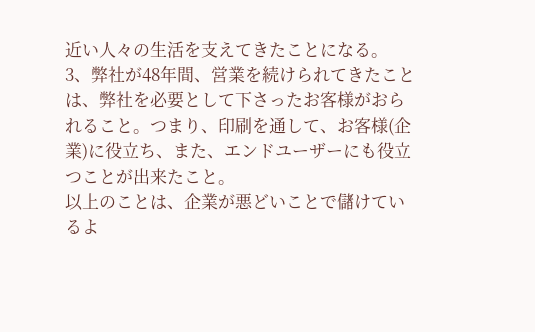近い人々の生活を支えてきたことになる。
3、弊社が48年間、営業を続けられてきたことは、弊社を必要として下さったお客様がおられること。つまり、印刷を通して、お客様(企業)に役立ち、また、エンドユーザーにも役立つことが出来たこと。
以上のことは、企業が悪どいことで儲けているよ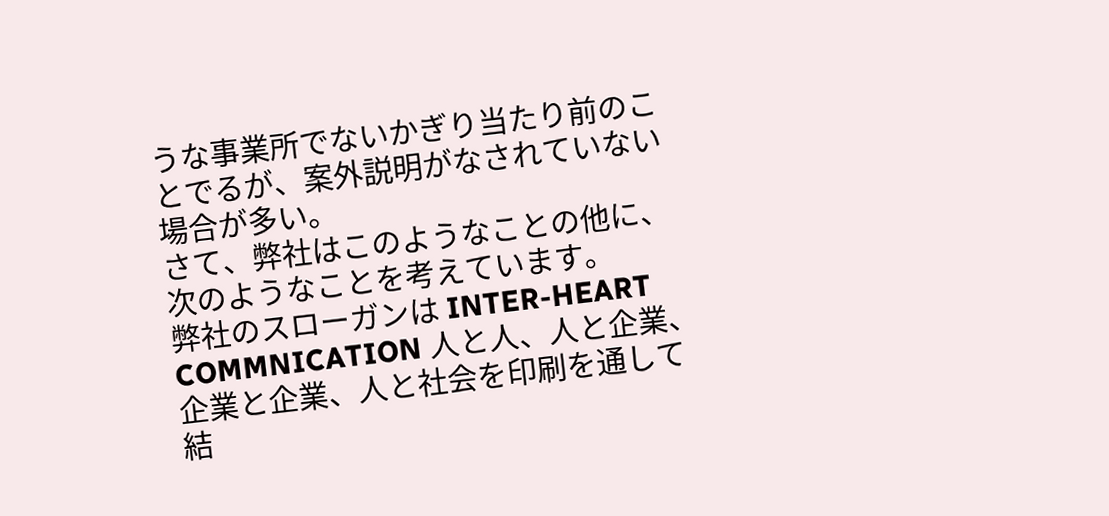うな事業所でないかぎり当たり前のことでるが、案外説明がなされていない場合が多い。
さて、弊社はこのようなことの他に、次のようなことを考えています。
弊社のスローガンは INTER-HEART COMMNICATION 人と人、人と企業、企業と企業、人と社会を印刷を通して結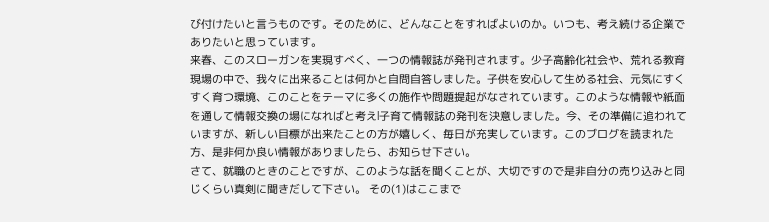び付けたいと言うものです。そのために、どんなことをすればよいのか。いつも、考え続ける企業でありたいと思っています。
来春、このスローガンを実現すべく、一つの情報誌が発刊されます。少子高齢化社会や、荒れる教育現場の中で、我々に出来ることは何かと自問自答しました。子供を安心して生める社会、元気にすくすく育つ環境、このことをテーマに多くの施作や問題提起がなされています。このような情報や紙面を通して情報交換の場になればと考えl子育て情報誌の発刊を決意しました。今、その準備に追われていますが、新しい目標が出来たことの方が嬉しく、毎日が充実しています。このブログを読まれた方、是非何か良い情報がありましたら、お知らせ下さい。
さて、就職のときのことですが、このような話を聞くことが、大切ですので是非自分の売り込みと同じくらい真剣に聞きだして下さい。 その(1)はここまで